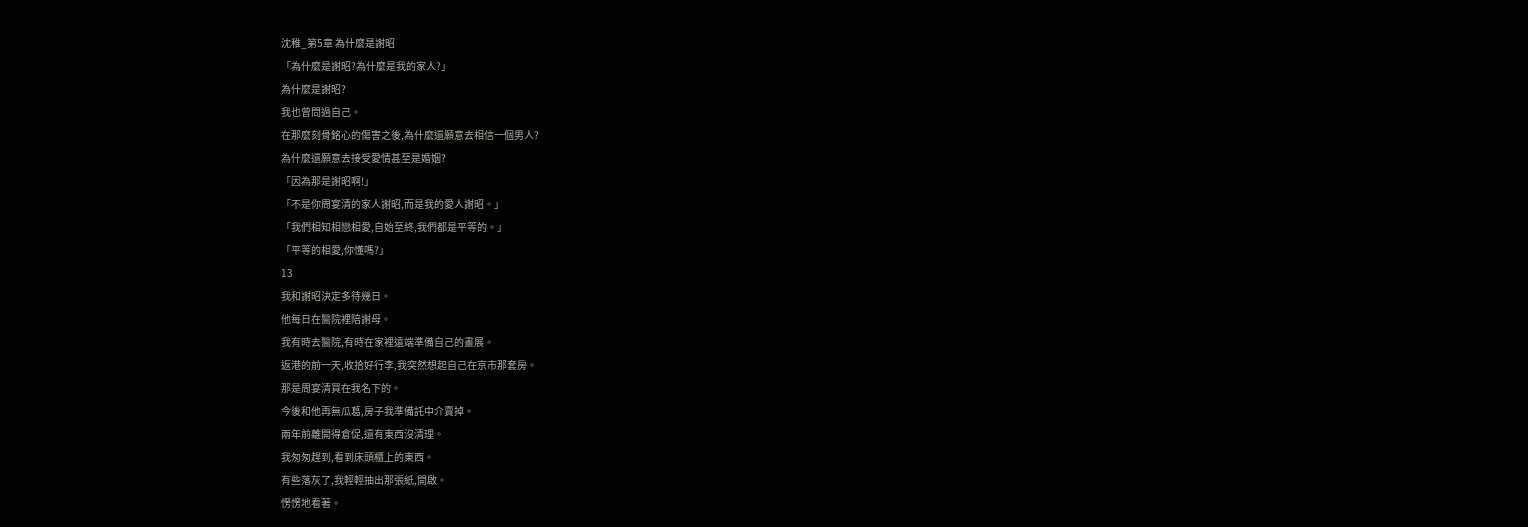沈稚_第5章 為什麼是謝昭
「為什麼是謝昭?為什麼是我的家人?」
為什麼是謝昭?
我也曾問過自己。
在那麼刻骨銘心的傷害之後,為什麼還願意去相信一個男人?
為什麼還願意去接受愛情甚至是婚姻?
「因為那是謝昭啊!」
「不是你周宴清的家人謝昭,而是我的愛人謝昭。」
「我們相知相戀相愛,自始至終,我們都是平等的。」
「平等的相愛,你懂嗎?」
13
我和謝昭決定多待幾日。
他每日在醫院裡陪謝母。
我有時去醫院,有時在家裡遠端準備自己的畫展。
返港的前一天,收拾好行李,我突然想起自己在京市那套房。
那是周宴清買在我名下的。
今後和他再無瓜葛,房子我準備託中介賣掉。
兩年前離開得倉促,還有東西沒清理。
我匆匆趕到,看到床頭櫃上的東西。
有些落灰了,我輕輕抽出那張紙,開啟。
愣愣地看著。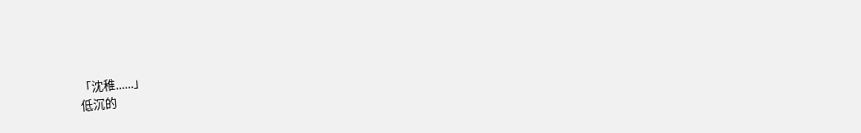「沈稚......」
低沉的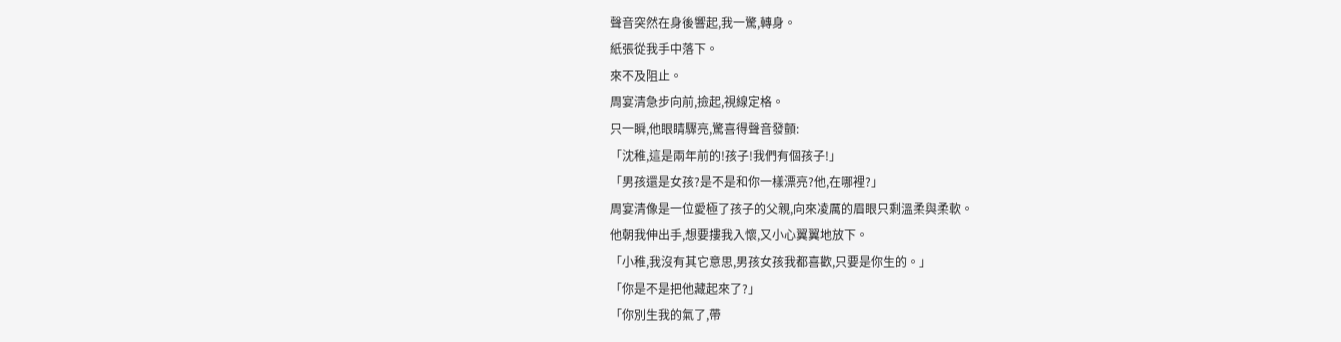聲音突然在身後響起,我一驚,轉身。
紙張從我手中落下。
來不及阻止。
周宴清急步向前,撿起,視線定格。
只一瞬,他眼睛驟亮,驚喜得聲音發顫:
「沈稚,這是兩年前的!孩子!我們有個孩子!」
「男孩還是女孩?是不是和你一樣漂亮?他,在哪裡?」
周宴清像是一位愛極了孩子的父親,向來凌厲的眉眼只剩溫柔與柔軟。
他朝我伸出手,想要摟我入懷,又小心翼翼地放下。
「小稚,我沒有其它意思,男孩女孩我都喜歡,只要是你生的。」
「你是不是把他藏起來了?」
「你別生我的氣了,帶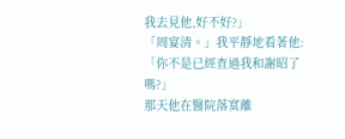我去見他,好不好?」
「周宴清。」我平靜地看著他:「你不是已經查過我和謝昭了嗎?」
那天他在醫院落寞離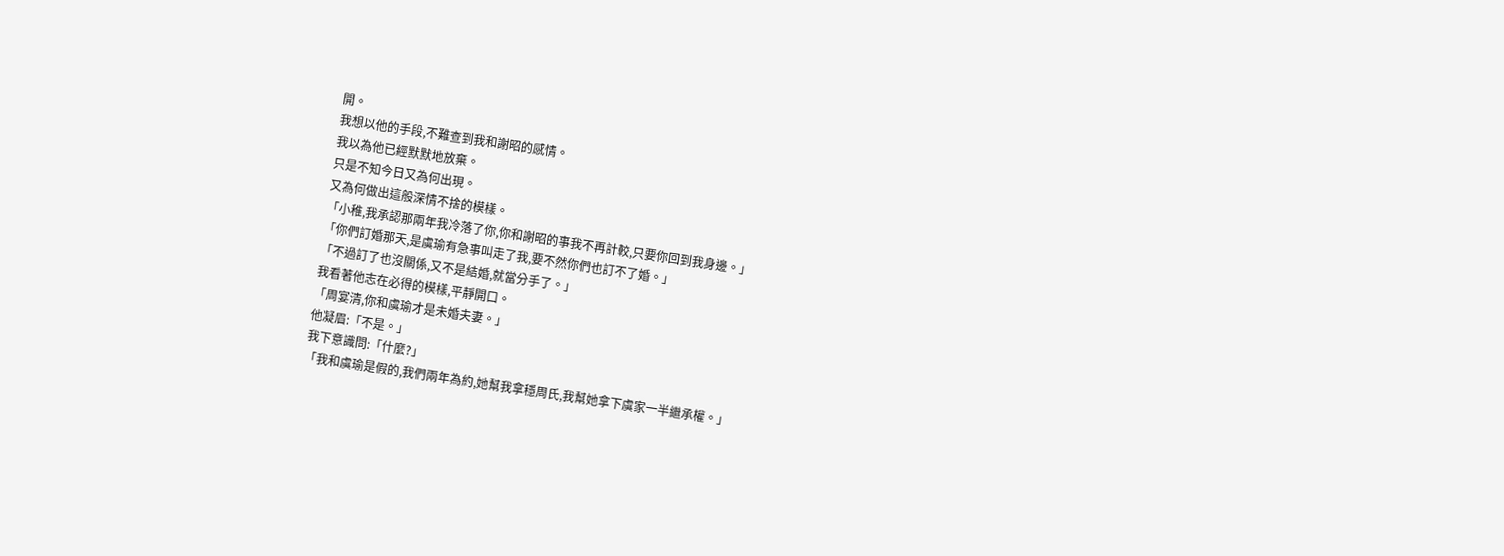開。
我想以他的手段,不難查到我和謝昭的感情。
我以為他已經默默地放棄。
只是不知今日又為何出現。
又為何做出這般深情不捨的模樣。
「小稚,我承認那兩年我冷落了你,你和謝昭的事我不再計較,只要你回到我身邊。」
「你們訂婚那天,是虞瑜有急事叫走了我,要不然你們也訂不了婚。」
「不過訂了也沒關係,又不是結婚,就當分手了。」
我看著他志在必得的模樣,平靜開口。
「周宴清,你和虞瑜才是未婚夫妻。」
他凝眉:「不是。」
我下意識問:「什麼?」
「我和虞瑜是假的,我們兩年為約,她幫我拿穩周氏,我幫她拿下虞家一半繼承權。」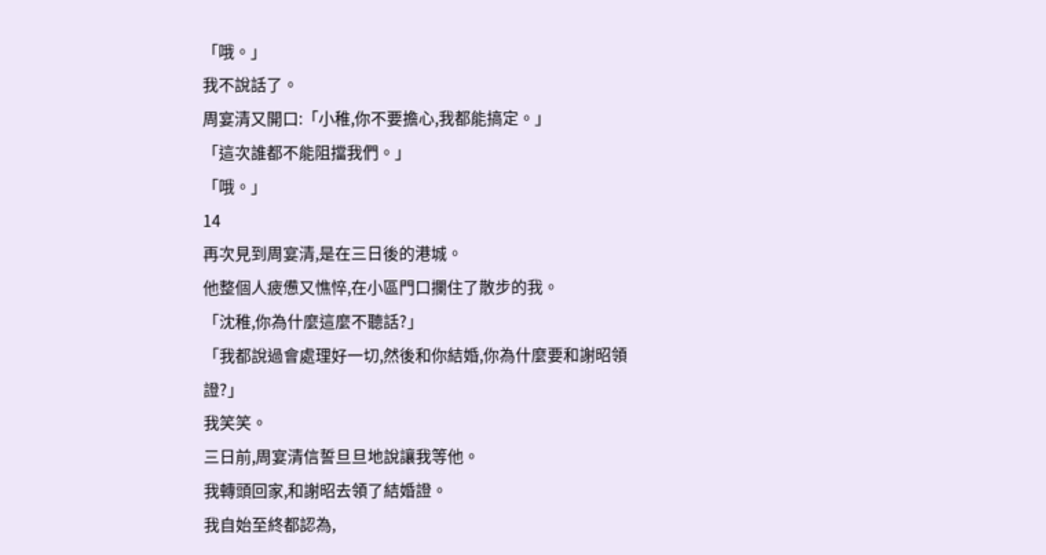「哦。」
我不說話了。
周宴清又開口:「小稚,你不要擔心,我都能搞定。」
「這次誰都不能阻擋我們。」
「哦。」
14
再次見到周宴清,是在三日後的港城。
他整個人疲憊又憔悴,在小區門口攔住了散步的我。
「沈稚,你為什麼這麼不聽話?」
「我都說過會處理好一切,然後和你結婚,你為什麼要和謝昭領證?」
我笑笑。
三日前,周宴清信誓旦旦地說讓我等他。
我轉頭回家,和謝昭去領了結婚證。
我自始至終都認為,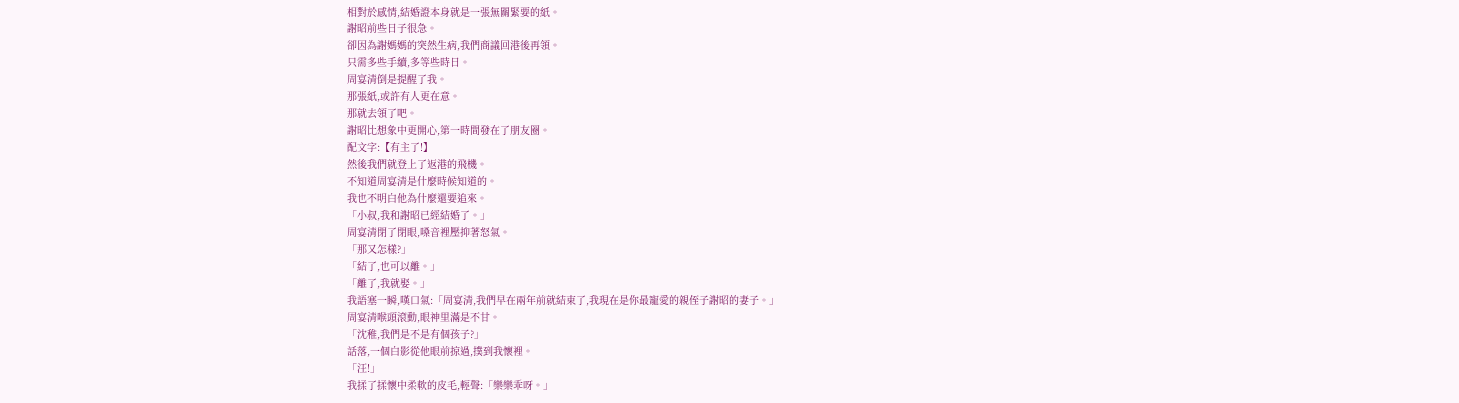相對於感情,結婚證本身就是一張無關緊要的紙。
謝昭前些日子很急。
卻因為謝媽媽的突然生病,我們商議回港後再領。
只需多些手續,多等些時日。
周宴清倒是提醒了我。
那張紙,或許有人更在意。
那就去領了吧。
謝昭比想象中更開心,第一時間發在了朋友圈。
配文字:【有主了!】
然後我們就登上了返港的飛機。
不知道周宴清是什麼時候知道的。
我也不明白他為什麼還要追來。
「小叔,我和謝昭已經結婚了。」
周宴清閉了閉眼,嗓音裡壓抑著怒氣。
「那又怎樣?」
「結了,也可以離。」
「離了,我就娶。」
我語塞一瞬,嘆口氣:「周宴清,我們早在兩年前就結束了,我現在是你最寵愛的親侄子謝昭的妻子。」
周宴清喉頭滾動,眼神里滿是不甘。
「沈稚,我們是不是有個孩子?」
話落,一個白影從他眼前掠過,撲到我懷裡。
「汪!」
我揉了揉懷中柔軟的皮毛,輕聲:「樂樂乖呀。」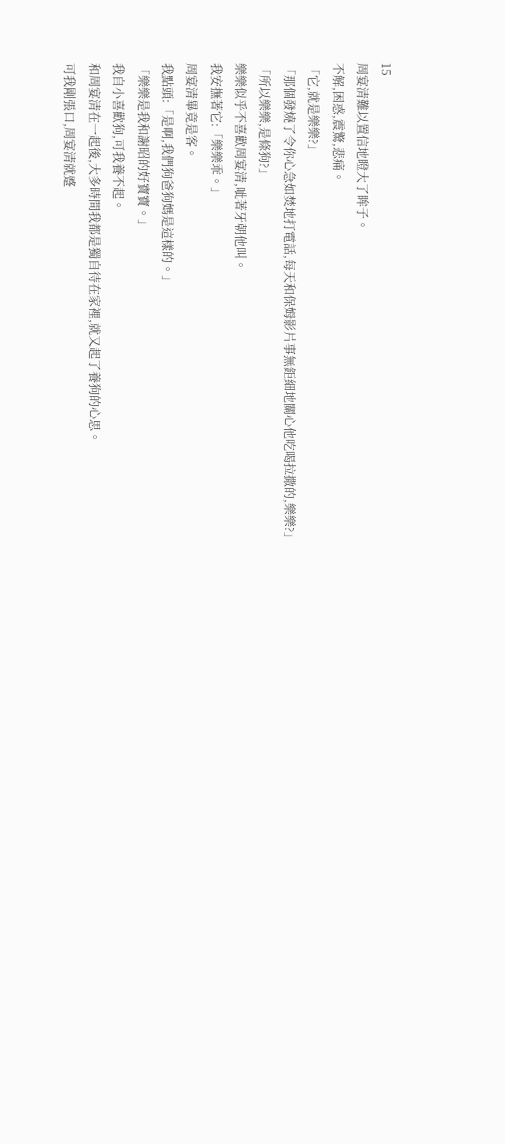15
周宴清難以置信地瞪大了眸子。
不解,困惑,震驚,悲痛。
「它,就是樂樂?」
「那個發燒了令你心急如焚地打電話,每天和保姆影片事無鉅細地關心他吃喝拉撒的,樂樂?」
「所以樂樂,是條狗?」
樂樂似乎不喜歡周宴清,呲著牙朝他叫。
我安撫著它:「樂樂乖。」
周宴清畢竟是客。
我點頭:「是啊,我們狗爸狗媽是這樣的。」
「樂樂是我和謝昭的好寶寶。」
我自小喜歡狗,可我養不起。
和周宴清在一起後,大多時間我都是獨自待在家裡,就又起了養狗的心思。
可我剛張口,周宴清就蹙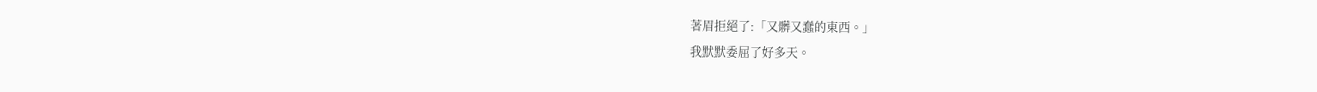著眉拒絕了:「又髒又蠢的東西。」
我默默委屈了好多天。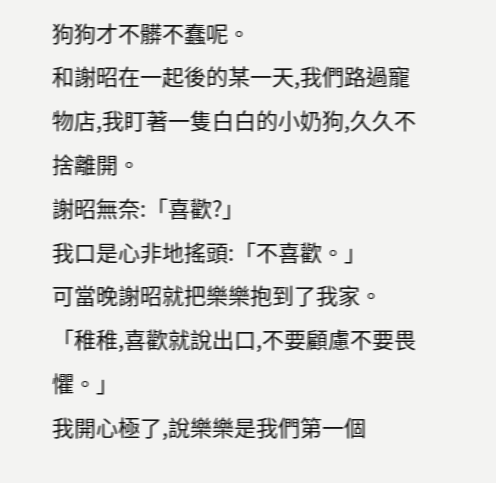狗狗才不髒不蠢呢。
和謝昭在一起後的某一天,我們路過寵物店,我盯著一隻白白的小奶狗,久久不捨離開。
謝昭無奈:「喜歡?」
我口是心非地搖頭:「不喜歡。」
可當晚謝昭就把樂樂抱到了我家。
「稚稚,喜歡就說出口,不要顧慮不要畏懼。」
我開心極了,說樂樂是我們第一個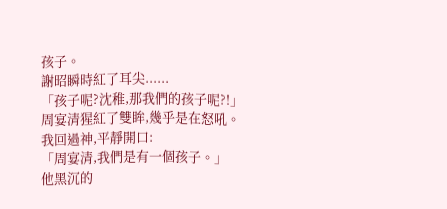孩子。
謝昭瞬時紅了耳尖......
「孩子呢?沈稚,那我們的孩子呢?!」
周宴清猩紅了雙眸,幾乎是在怒吼。
我回過神,平靜開口:
「周宴清,我們是有一個孩子。」
他黑沉的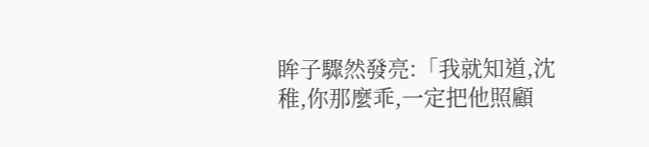眸子驟然發亮:「我就知道,沈稚,你那麼乖,一定把他照顧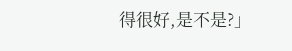得很好,是不是?」